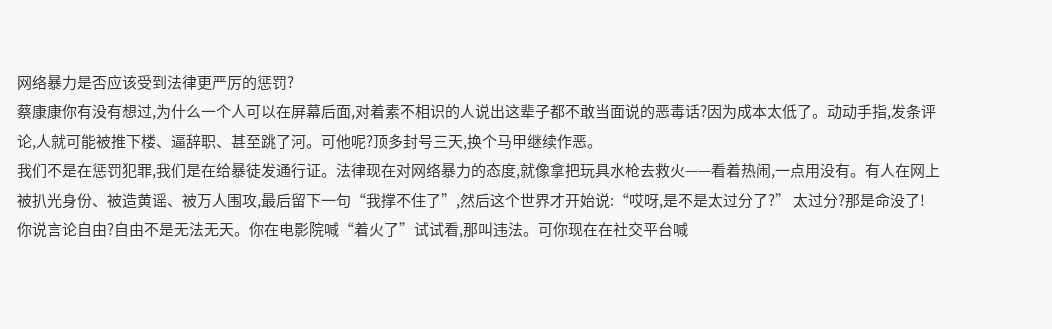网络暴力是否应该受到法律更严厉的惩罚?
蔡康康你有没有想过,为什么一个人可以在屏幕后面,对着素不相识的人说出这辈子都不敢当面说的恶毒话?因为成本太低了。动动手指,发条评论,人就可能被推下楼、逼辞职、甚至跳了河。可他呢?顶多封号三天,换个马甲继续作恶。
我们不是在惩罚犯罪,我们是在给暴徒发通行证。法律现在对网络暴力的态度,就像拿把玩具水枪去救火——看着热闹,一点用没有。有人在网上被扒光身份、被造黄谣、被万人围攻,最后留下一句“我撑不住了”,然后这个世界才开始说:“哎呀,是不是太过分了?” 太过分?那是命没了!
你说言论自由?自由不是无法无天。你在电影院喊“着火了”试试看,那叫违法。可你现在在社交平台喊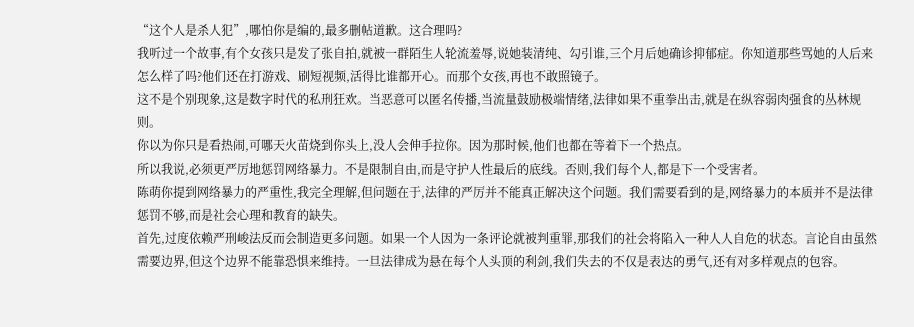“这个人是杀人犯”,哪怕你是编的,最多删帖道歉。这合理吗?
我听过一个故事,有个女孩只是发了张自拍,就被一群陌生人轮流羞辱,说她装清纯、勾引谁,三个月后她确诊抑郁症。你知道那些骂她的人后来怎么样了吗?他们还在打游戏、刷短视频,活得比谁都开心。而那个女孩,再也不敢照镜子。
这不是个别现象,这是数字时代的私刑狂欢。当恶意可以匿名传播,当流量鼓励极端情绪,法律如果不重拳出击,就是在纵容弱肉强食的丛林规则。
你以为你只是看热闹,可哪天火苗烧到你头上,没人会伸手拉你。因为那时候,他们也都在等着下一个热点。
所以我说,必须更严厉地惩罚网络暴力。不是限制自由,而是守护人性最后的底线。否则,我们每个人,都是下一个受害者。
陈萌你提到网络暴力的严重性,我完全理解,但问题在于,法律的严厉并不能真正解决这个问题。我们需要看到的是,网络暴力的本质并不是法律惩罚不够,而是社会心理和教育的缺失。
首先,过度依赖严刑峻法反而会制造更多问题。如果一个人因为一条评论就被判重罪,那我们的社会将陷入一种人人自危的状态。言论自由虽然需要边界,但这个边界不能靠恐惧来维持。一旦法律成为悬在每个人头顶的利剑,我们失去的不仅是表达的勇气,还有对多样观点的包容。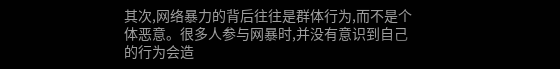其次,网络暴力的背后往往是群体行为,而不是个体恶意。很多人参与网暴时,并没有意识到自己的行为会造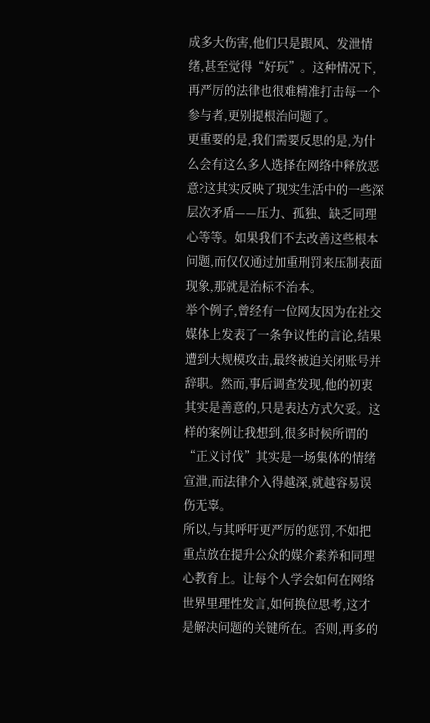成多大伤害,他们只是跟风、发泄情绪,甚至觉得“好玩”。这种情况下,再严厉的法律也很难精准打击每一个参与者,更别提根治问题了。
更重要的是,我们需要反思的是,为什么会有这么多人选择在网络中释放恶意?这其实反映了现实生活中的一些深层次矛盾——压力、孤独、缺乏同理心等等。如果我们不去改善这些根本问题,而仅仅通过加重刑罚来压制表面现象,那就是治标不治本。
举个例子,曾经有一位网友因为在社交媒体上发表了一条争议性的言论,结果遭到大规模攻击,最终被迫关闭账号并辞职。然而,事后调查发现,他的初衷其实是善意的,只是表达方式欠妥。这样的案例让我想到,很多时候所谓的“正义讨伐”其实是一场集体的情绪宣泄,而法律介入得越深,就越容易误伤无辜。
所以,与其呼吁更严厉的惩罚,不如把重点放在提升公众的媒介素养和同理心教育上。让每个人学会如何在网络世界里理性发言,如何换位思考,这才是解决问题的关键所在。否则,再多的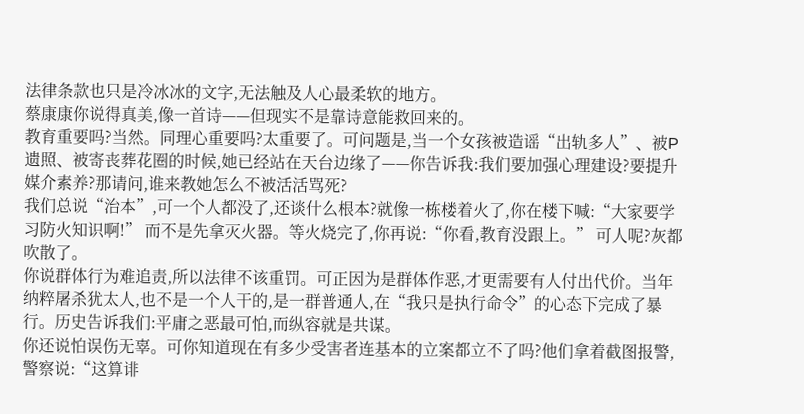法律条款也只是冷冰冰的文字,无法触及人心最柔软的地方。
蔡康康你说得真美,像一首诗——但现实不是靠诗意能救回来的。
教育重要吗?当然。同理心重要吗?太重要了。可问题是,当一个女孩被造谣“出轨多人”、被P遗照、被寄丧葬花圈的时候,她已经站在天台边缘了——你告诉我:我们要加强心理建设?要提升媒介素养?那请问,谁来教她怎么不被活活骂死?
我们总说“治本”,可一个人都没了,还谈什么根本?就像一栋楼着火了,你在楼下喊:“大家要学习防火知识啊!” 而不是先拿灭火器。等火烧完了,你再说:“你看,教育没跟上。” 可人呢?灰都吹散了。
你说群体行为难追责,所以法律不该重罚。可正因为是群体作恶,才更需要有人付出代价。当年纳粹屠杀犹太人,也不是一个人干的,是一群普通人,在“我只是执行命令”的心态下完成了暴行。历史告诉我们:平庸之恶最可怕,而纵容就是共谋。
你还说怕误伤无辜。可你知道现在有多少受害者连基本的立案都立不了吗?他们拿着截图报警,警察说:“这算诽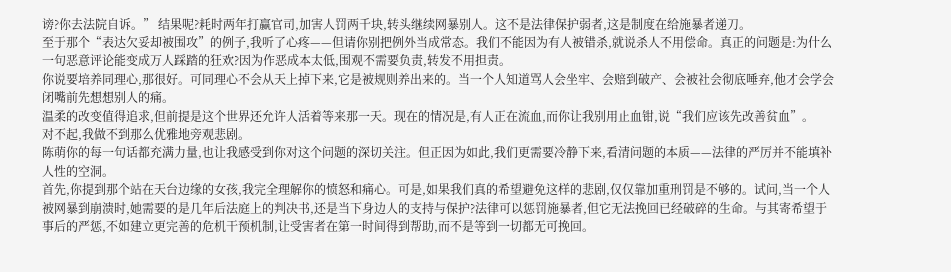谤?你去法院自诉。” 结果呢?耗时两年打赢官司,加害人罚两千块,转头继续网暴别人。这不是法律保护弱者,这是制度在给施暴者递刀。
至于那个“表达欠妥却被围攻”的例子,我听了心疼——但请你别把例外当成常态。我们不能因为有人被错杀,就说杀人不用偿命。真正的问题是:为什么一句恶意评论能变成万人踩踏的狂欢?因为作恶成本太低,围观不需要负责,转发不用担责。
你说要培养同理心,那很好。可同理心不会从天上掉下来,它是被规则养出来的。当一个人知道骂人会坐牢、会赔到破产、会被社会彻底唾弃,他才会学会闭嘴前先想想别人的痛。
温柔的改变值得追求,但前提是这个世界还允许人活着等来那一天。现在的情况是,有人正在流血,而你让我别用止血钳,说“我们应该先改善贫血”。
对不起,我做不到那么优雅地旁观悲剧。
陈萌你的每一句话都充满力量,也让我感受到你对这个问题的深切关注。但正因为如此,我们更需要冷静下来,看清问题的本质——法律的严厉并不能填补人性的空洞。
首先,你提到那个站在天台边缘的女孩,我完全理解你的愤怒和痛心。可是,如果我们真的希望避免这样的悲剧,仅仅靠加重刑罚是不够的。试问,当一个人被网暴到崩溃时,她需要的是几年后法庭上的判决书,还是当下身边人的支持与保护?法律可以惩罚施暴者,但它无法挽回已经破碎的生命。与其寄希望于事后的严惩,不如建立更完善的危机干预机制,让受害者在第一时间得到帮助,而不是等到一切都无可挽回。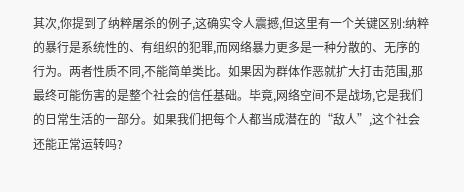其次,你提到了纳粹屠杀的例子,这确实令人震撼,但这里有一个关键区别:纳粹的暴行是系统性的、有组织的犯罪,而网络暴力更多是一种分散的、无序的行为。两者性质不同,不能简单类比。如果因为群体作恶就扩大打击范围,那最终可能伤害的是整个社会的信任基础。毕竟,网络空间不是战场,它是我们的日常生活的一部分。如果我们把每个人都当成潜在的“敌人”,这个社会还能正常运转吗?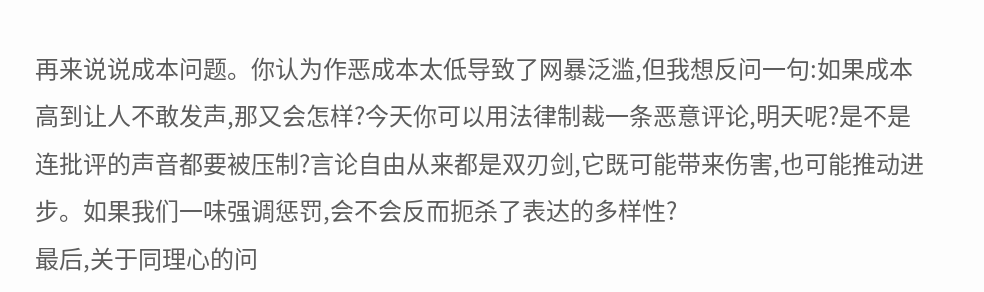再来说说成本问题。你认为作恶成本太低导致了网暴泛滥,但我想反问一句:如果成本高到让人不敢发声,那又会怎样?今天你可以用法律制裁一条恶意评论,明天呢?是不是连批评的声音都要被压制?言论自由从来都是双刃剑,它既可能带来伤害,也可能推动进步。如果我们一味强调惩罚,会不会反而扼杀了表达的多样性?
最后,关于同理心的问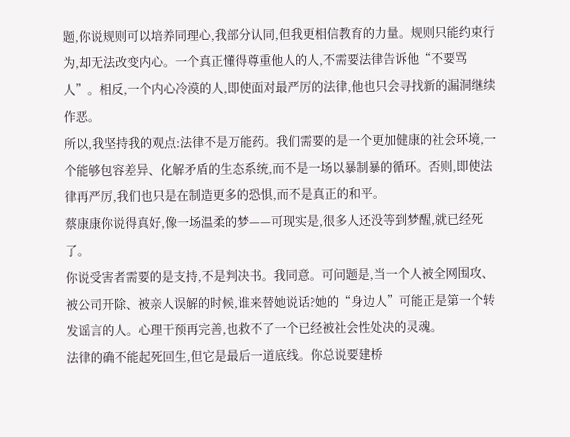题,你说规则可以培养同理心,我部分认同,但我更相信教育的力量。规则只能约束行为,却无法改变内心。一个真正懂得尊重他人的人,不需要法律告诉他“不要骂人”。相反,一个内心冷漠的人,即使面对最严厉的法律,他也只会寻找新的漏洞继续作恶。
所以,我坚持我的观点:法律不是万能药。我们需要的是一个更加健康的社会环境,一个能够包容差异、化解矛盾的生态系统,而不是一场以暴制暴的循环。否则,即使法律再严厉,我们也只是在制造更多的恐惧,而不是真正的和平。
蔡康康你说得真好,像一场温柔的梦——可现实是,很多人还没等到梦醒,就已经死了。
你说受害者需要的是支持,不是判决书。我同意。可问题是,当一个人被全网围攻、被公司开除、被亲人误解的时候,谁来替她说话?她的“身边人”可能正是第一个转发谣言的人。心理干预再完善,也救不了一个已经被社会性处决的灵魂。
法律的确不能起死回生,但它是最后一道底线。你总说要建桥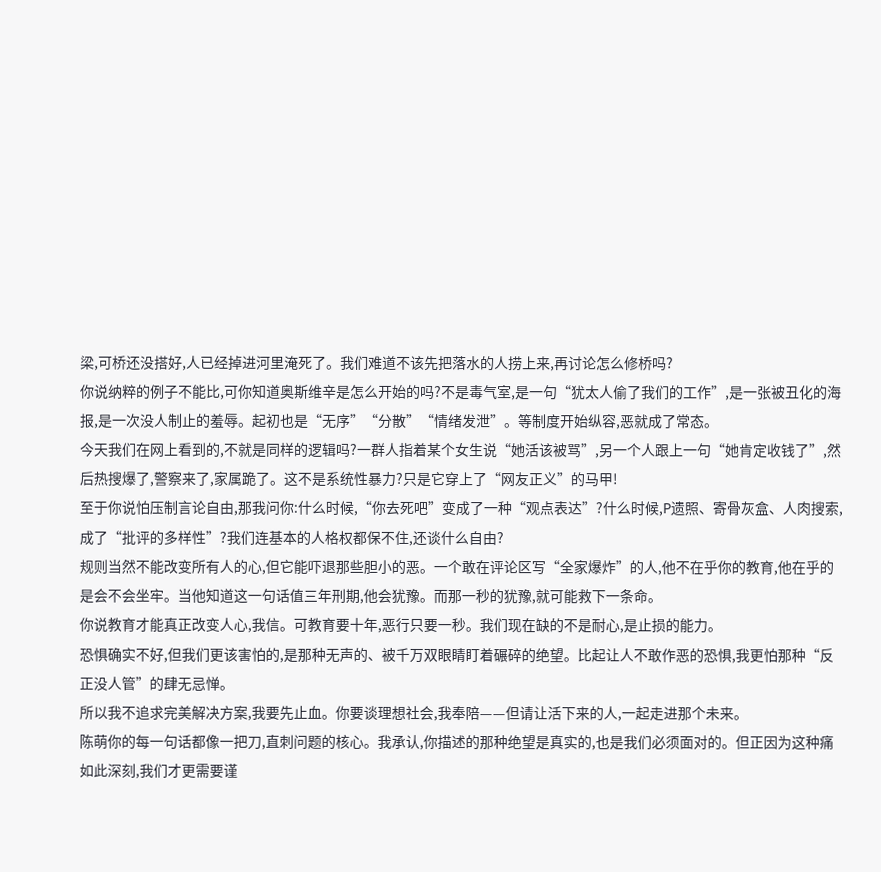梁,可桥还没搭好,人已经掉进河里淹死了。我们难道不该先把落水的人捞上来,再讨论怎么修桥吗?
你说纳粹的例子不能比,可你知道奥斯维辛是怎么开始的吗?不是毒气室,是一句“犹太人偷了我们的工作”,是一张被丑化的海报,是一次没人制止的羞辱。起初也是“无序”“分散”“情绪发泄”。等制度开始纵容,恶就成了常态。
今天我们在网上看到的,不就是同样的逻辑吗?一群人指着某个女生说“她活该被骂”,另一个人跟上一句“她肯定收钱了”,然后热搜爆了,警察来了,家属跪了。这不是系统性暴力?只是它穿上了“网友正义”的马甲!
至于你说怕压制言论自由,那我问你:什么时候,“你去死吧”变成了一种“观点表达”?什么时候,P遗照、寄骨灰盒、人肉搜索,成了“批评的多样性”?我们连基本的人格权都保不住,还谈什么自由?
规则当然不能改变所有人的心,但它能吓退那些胆小的恶。一个敢在评论区写“全家爆炸”的人,他不在乎你的教育,他在乎的是会不会坐牢。当他知道这一句话值三年刑期,他会犹豫。而那一秒的犹豫,就可能救下一条命。
你说教育才能真正改变人心,我信。可教育要十年,恶行只要一秒。我们现在缺的不是耐心,是止损的能力。
恐惧确实不好,但我们更该害怕的,是那种无声的、被千万双眼睛盯着碾碎的绝望。比起让人不敢作恶的恐惧,我更怕那种“反正没人管”的肆无忌惮。
所以我不追求完美解决方案,我要先止血。你要谈理想社会,我奉陪——但请让活下来的人,一起走进那个未来。
陈萌你的每一句话都像一把刀,直刺问题的核心。我承认,你描述的那种绝望是真实的,也是我们必须面对的。但正因为这种痛如此深刻,我们才更需要谨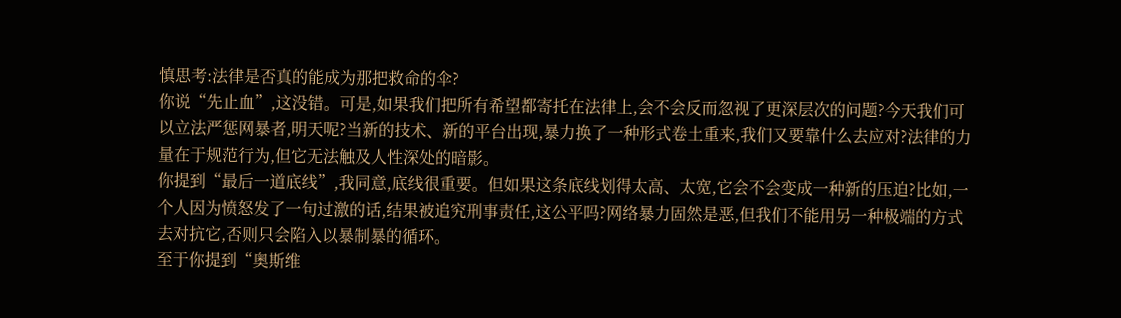慎思考:法律是否真的能成为那把救命的伞?
你说“先止血”,这没错。可是,如果我们把所有希望都寄托在法律上,会不会反而忽视了更深层次的问题?今天我们可以立法严惩网暴者,明天呢?当新的技术、新的平台出现,暴力换了一种形式卷土重来,我们又要靠什么去应对?法律的力量在于规范行为,但它无法触及人性深处的暗影。
你提到“最后一道底线”,我同意,底线很重要。但如果这条底线划得太高、太宽,它会不会变成一种新的压迫?比如,一个人因为愤怒发了一句过激的话,结果被追究刑事责任,这公平吗?网络暴力固然是恶,但我们不能用另一种极端的方式去对抗它,否则只会陷入以暴制暴的循环。
至于你提到“奥斯维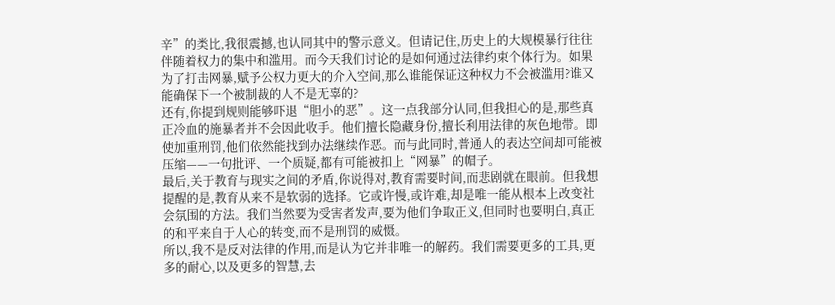辛”的类比,我很震撼,也认同其中的警示意义。但请记住,历史上的大规模暴行往往伴随着权力的集中和滥用。而今天我们讨论的是如何通过法律约束个体行为。如果为了打击网暴,赋予公权力更大的介入空间,那么谁能保证这种权力不会被滥用?谁又能确保下一个被制裁的人不是无辜的?
还有,你提到规则能够吓退“胆小的恶”。这一点我部分认同,但我担心的是,那些真正冷血的施暴者并不会因此收手。他们擅长隐藏身份,擅长利用法律的灰色地带。即使加重刑罚,他们依然能找到办法继续作恶。而与此同时,普通人的表达空间却可能被压缩——一句批评、一个质疑,都有可能被扣上“网暴”的帽子。
最后,关于教育与现实之间的矛盾,你说得对,教育需要时间,而悲剧就在眼前。但我想提醒的是,教育从来不是软弱的选择。它或许慢,或许难,却是唯一能从根本上改变社会氛围的方法。我们当然要为受害者发声,要为他们争取正义,但同时也要明白,真正的和平来自于人心的转变,而不是刑罚的威慑。
所以,我不是反对法律的作用,而是认为它并非唯一的解药。我们需要更多的工具,更多的耐心,以及更多的智慧,去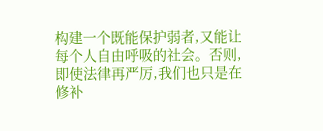构建一个既能保护弱者,又能让每个人自由呼吸的社会。否则,即使法律再严厉,我们也只是在修补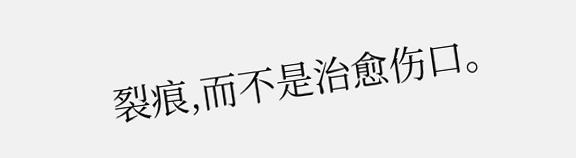裂痕,而不是治愈伤口。